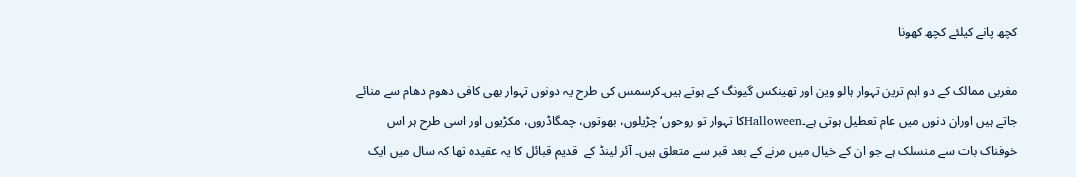کچھ پانے کیلئے کچھ کھونا

مغربی ممالک کے دو اہم ترین تہوار ہالو وین اور تھینکس گیونگ کے ہوتے ہیں۔کرسمس کی طرح یہ دونوں تہوار بھی کافی دھوم دھام سے منائے جاتے ہیں اوران دنوں میں عام تعطیل ہوتی ہے۔Halloweenکا تہوار تو روحوں‘چڑیلوں، بھوتوں، چمگاڈروں، مکڑیوں اور اسی طرح ہر اس خوفناک بات سے منسلک ہے جو ان کے خیال میں مرنے کے بعد قبر سے متعلق ہیں۔ آئر لینڈ کے  قدیم قبائل کا یہ عقیدہ تھا کہ سال میں ایک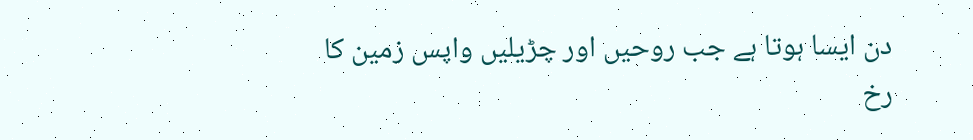دن ایسا ہوتا ہے جب روحیں اور چڑیلیں واپس زمین کا رخ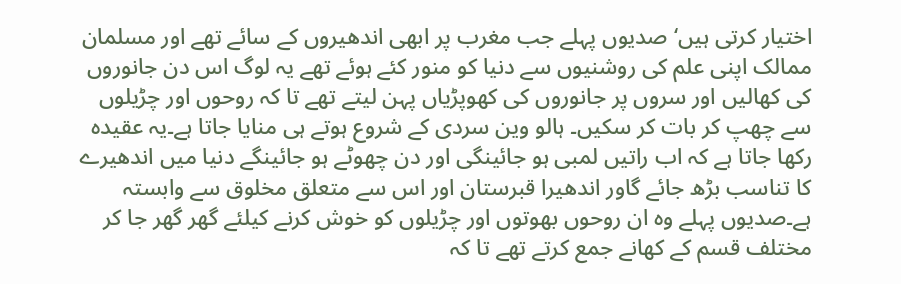اختیار کرتی ہیں‘صدیوں پہلے جب مغرب پر ابھی اندھیروں کے سائے تھے اور مسلمان ممالک اپنی علم کی روشنیوں سے دنیا کو منور کئے ہوئے تھے یہ لوگ اس دن جانوروں کی کھالیں اور سروں پر جانوروں کی کھوپڑیاں پہن لیتے تھے تا کہ روحوں اور چڑیلوں سے چھپ کر بات کر سکیں۔ ہالو وین سردی کے شروع ہوتے ہی منایا جاتا ہے۔یہ عقیدہ رکھا جاتا ہے کہ اب راتیں لمبی ہو جائینگی اور دن چھوٹے ہو جائینگے دنیا میں اندھیرے کا تناسب بڑھ جائے گاور اندھیرا قبرستان اور اس سے متعلق مخلوق سے وابستہ ہے۔صدیوں پہلے وہ ان روحوں بھوتوں اور چڑیلوں کو خوش کرنے کیلئے گھر گھر جا کر مختلف قسم کے کھانے جمع کرتے تھے تا کہ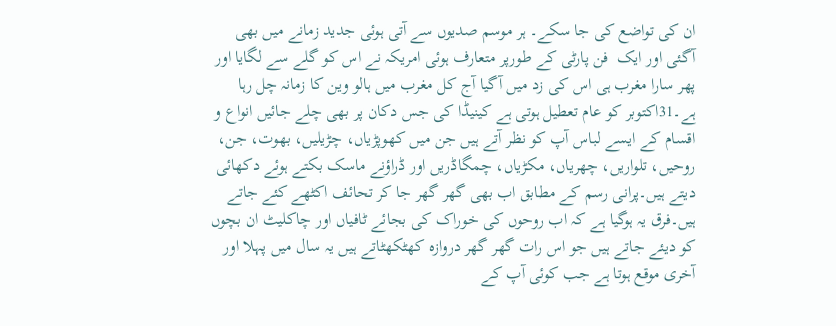ان کی تواضع کی جا سکے۔ ہر موسم صدیوں سے آتی ہوئی جدید زمانے میں بھی آگئی اور ایک  فن پارٹی کے طورپر متعارف ہوئی امریکہ نے اس کو گلے سے لگایا اور پھر سارا مغرب ہی اس کی زد میں آگیا آج کل مغرب میں ہالو وین کا زمانہ چل رہا ہے۔31اکتوبر کو عام تعطیل ہوتی ہے کینیڈا کی جس دکان پر بھی چلے جائیں انواع و اقسام کے ایسے لباس آپ کو نظر آتے ہیں جن میں کھوپڑیاں، چڑیلیں، بھوت، جن، روحیں، تلواریں، چھریاں، مکڑیاں، چمگاڈریں اور ڈراؤنے ماسک بکتے ہوئے دکھائی دیتے ہیں۔پرانی رسم کے مطابق اب بھی گھر گھر جا کر تحائف اکٹھے کئے جاتے ہیں۔فرق یہ ہوگیا ہے کہ اب روحوں کی خوراک کی بجائے ٹافیاں اور چاکلیٹ ان بچوں کو دیئے جاتے ہیں جو اس رات گھر گھر دروازہ کھٹکھٹاتے ہیں یہ سال میں پہلا اور آخری موقع ہوتا ہے جب کوئی آپ کے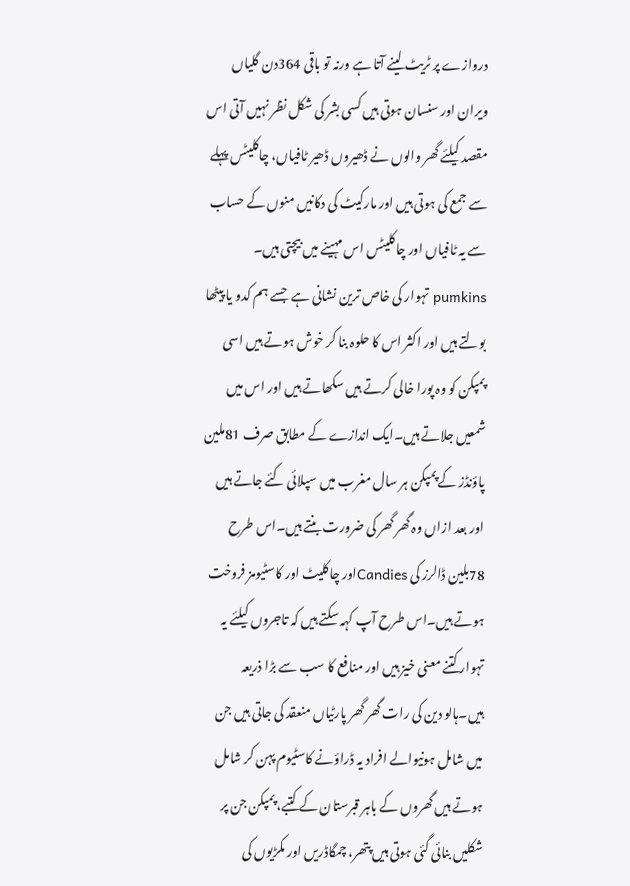دروازے پر ٹریٹ لینے آتا ہے ورنہ تو باقی 364دن گلیاں ویران اور سنسان ہوتی ہیں کسی بشر کی شکل نظر نہیں آتی اس مقصد کیلئے گھر والوں نے ڈھیروں ڈھیر ٹافیاں، چاکلیٹس پہلے سے جمع کی ہوتی ہیں اور مارکیٹ کی دکانیں منوں کے حساب سے یہ ٹافیاں اور چاکلیٹس اس مہینے میں بیچتی ہیں۔ pumkins تہوار کی خاص ترین نشانی ہے  جسے ہم کدو یا پیٹھا بولتے ہیں اور اکثر اس کا حلوہ بنا کر خوش ہوتے ہیں اسی پمپکن کو وہ پورا خالی کرتے ہیں سکھاتے ہیں اور اس میں شمعیں جلاتے ہیں۔ایک اندازے کے مطابق صرف 81ملین پاؤنڈز کے پمپکن ہر سال مغرب میں سپلائی کئے جاتے ہیں اور بعد ازاں وہ گھر گھر کی ضرورت بنتے ہیں۔اس طرح 78بلین ڈالرز کی Candiesاور چاکلیٹ اور کاسٹیومز فروخت ہوتے ہیں۔اس طرح آپ کہہ سکتے ہیں کہ تاجروں کیلئے یہ تہوار کتنے معنی خیز ہیں اور منافع کا سب سے بڑا ذریعہ ہیں۔ہالو دین کی رات گھر گھر پارٹیاں منعقد کی جاتی ہیں جن میں شامل ہونیوالے افراد یہ ڈراؤنے کاسٹیوم پہن کر شامل ہوتے ہیں گھروں کے باہر قبرستان کے کتبے، پمپکن جن پر شکلیں بنائی گئی ہوتی ہیں پتھر، چمگاڈریں اور مکڑیوں کی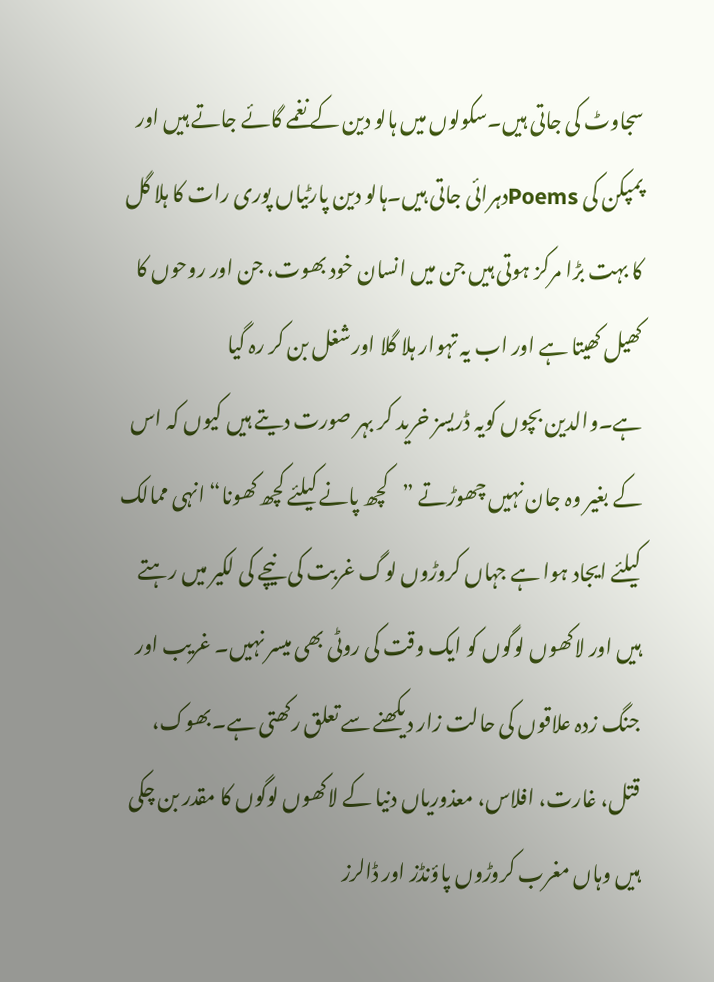سجاوٹ کی جاتی ہیں۔سکولوں میں ہالو دین کے نغمے گائے جاتے ہیں اور پمپکن کی Poemsدہرائی جاتی ہیں۔ہالو دین پارٹیاں پوری رات کا ہلا گل کا بہت بڑا مرکز ہوتی ہیں جن میں انسان خود بھوت، جن اور روحوں کا کھیل کھیتا ہے اور اب یہ تہوار ہلا گلا اور شغل بن کر رہ گیا ہے۔والدین بچوں کویہ ڈریسز خرید کر بہر صورت دیتے ہیں کیوں کہ اس کے بغیر وہ جان نہیں چھوڑتے ”کچھ پانے کیلئے کچھ کھونا“ انہی ممالک کیلئے ایجاد ہوا ہے جہاں کروڑوں لوگ غربت کی نیچے کی لکیر میں رہتے ہیں اور لاکھوں لوگوں کو ایک وقت کی روٹی بھی میسر نہیں۔ غریب اور جنگ زدہ علاقوں کی حالت زار دیکھنے سے تعلق رکھتی ہے۔بھوک، قتل، غارت، افلاس، معذوریاں دنیا کے لاکھوں لوگوں کا مقدر بن چکی ہیں وہاں مغرب کروڑوں پاؤنڈز اور ڈالرز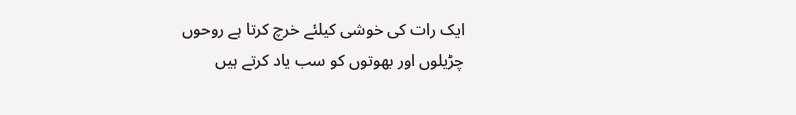ایک رات کی خوشی کیلئے خرچ کرتا ہے روحوں چڑیلوں اور بھوتوں کو سب یاد کرتے ہیں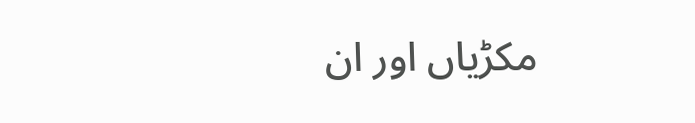مکڑیاں اور ان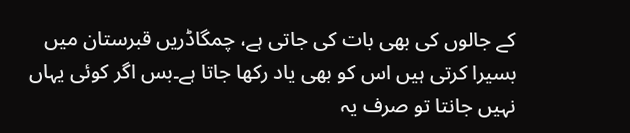کے جالوں کی بھی بات کی جاتی ہے، چمگاڈریں قبرستان میں بسیرا کرتی ہیں اس کو بھی یاد رکھا جاتا ہے۔بس اگر کوئی یہاں نہیں جانتا تو صرف یہ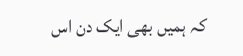کہ ہمیں بھی ایک دن اس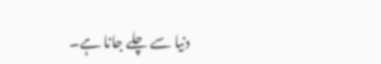دنیا سے چلے جانا ہے۔